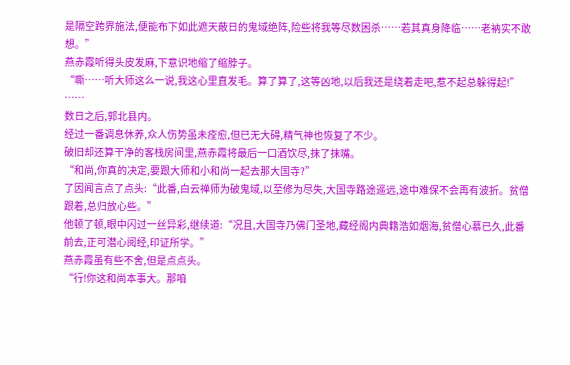是隔空跨界施法,便能布下如此遮天蔽日的鬼域绝阵,险些将我等尽数困杀……若其真身降临……老衲实不敢想。”
燕赤霞听得头皮发麻,下意识地缩了缩脖子。
“嘶……听大师这么一说,我这心里直发毛。算了算了,这等凶地,以后我还是绕着走吧,惹不起总躲得起!”
……
数日之后,郭北县内。
经过一番调息休养,众人伤势虽未痊愈,但已无大碍,精气神也恢复了不少。
破旧却还算干净的客栈房间里,燕赤霞将最后一口酒饮尽,抹了抹嘴。
“和尚,你真的决定,要跟大师和小和尚一起去那大国寺?”
了因闻言点了点头:“此番,白云禅师为破鬼域,以至修为尽失,大国寺路途遥远,途中难保不会再有波折。贫僧跟着,总归放心些。”
他顿了顿,眼中闪过一丝异彩,继续道:“况且,大国寺乃佛门圣地,藏经阁内典籍浩如烟海,贫僧心慕已久,此番前去,正可潜心阅经,印证所学。”
燕赤霞虽有些不舍,但是点点头。
“行!你这和尚本事大。那咱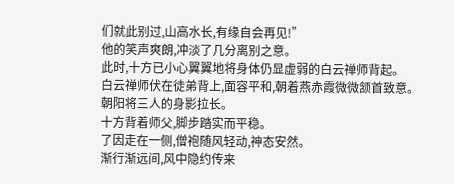们就此别过,山高水长,有缘自会再见!”
他的笑声爽朗,冲淡了几分离别之意。
此时,十方已小心翼翼地将身体仍显虚弱的白云禅师背起。
白云禅师伏在徒弟背上,面容平和,朝着燕赤霞微微颔首致意。
朝阳将三人的身影拉长。
十方背着师父,脚步踏实而平稳。
了因走在一侧,僧袍随风轻动,神态安然。
渐行渐远间,风中隐约传来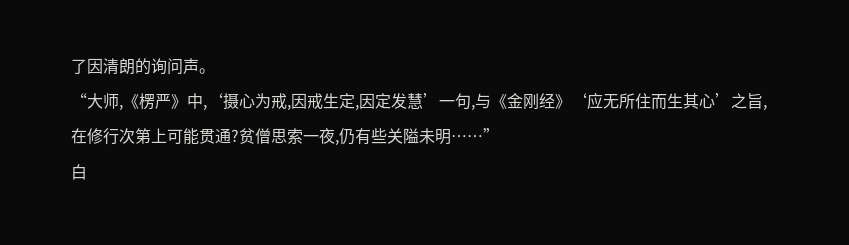了因清朗的询问声。
“大师,《楞严》中,‘摄心为戒,因戒生定,因定发慧’一句,与《金刚经》‘应无所住而生其心’之旨,在修行次第上可能贯通?贫僧思索一夜,仍有些关隘未明……”
白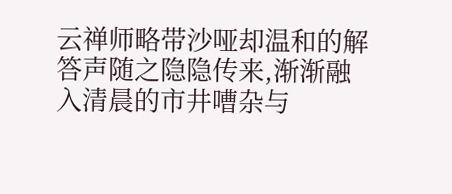云禅师略带沙哑却温和的解答声随之隐隐传来,渐渐融入清晨的市井嘈杂与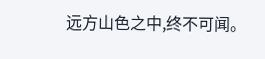远方山色之中,终不可闻。